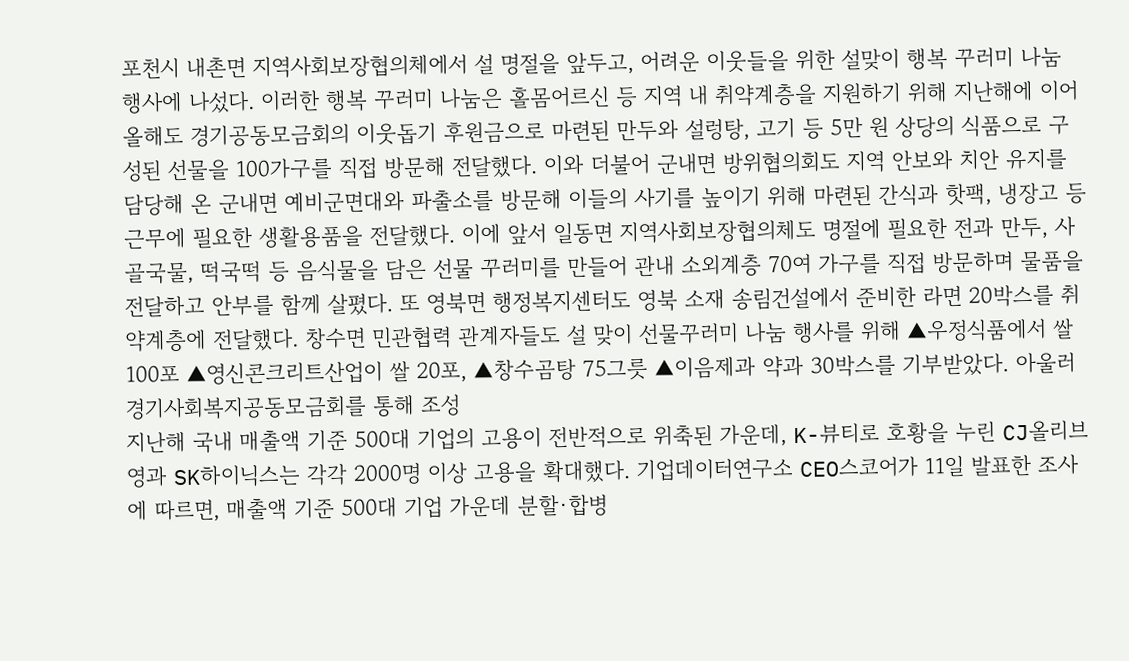포천시 내촌면 지역사회보장협의체에서 설 명절을 앞두고, 어려운 이웃들을 위한 설맞이 행복 꾸러미 나눔 행사에 나섰다. 이러한 행복 꾸러미 나눔은 홀몸어르신 등 지역 내 취약계층을 지원하기 위해 지난해에 이어 올해도 경기공동모금회의 이웃돕기 후원금으로 마련된 만두와 설렁탕, 고기 등 5만 원 상당의 식품으로 구성된 선물을 100가구를 직접 방문해 전달했다. 이와 더불어 군내면 방위협의회도 지역 안보와 치안 유지를 담당해 온 군내면 예비군면대와 파출소를 방문해 이들의 사기를 높이기 위해 마련된 간식과 핫팩, 냉장고 등 근무에 필요한 생활용품을 전달했다. 이에 앞서 일동면 지역사회보장협의체도 명절에 필요한 전과 만두, 사골국물, 떡국떡 등 음식물을 담은 선물 꾸러미를 만들어 관내 소외계층 70여 가구를 직접 방문하며 물품을 전달하고 안부를 함께 살폈다. 또 영북면 행정복지센터도 영북 소재 송림건설에서 준비한 라면 20박스를 취약계층에 전달했다. 창수면 민관협력 관계자들도 설 맞이 선물꾸러미 나눔 행사를 위해 ▲우정식품에서 쌀 100포 ▲영신콘크리트산업이 쌀 20포, ▲창수곰탕 75그릇 ▲이음제과 약과 30박스를 기부받았다. 아울러 경기사회복지공동모금회를 통해 조성
지난해 국내 매출액 기준 500대 기업의 고용이 전반적으로 위축된 가운데, K-뷰티로 호황을 누린 CJ올리브영과 SK하이닉스는 각각 2000명 이상 고용을 확대했다. 기업데이터연구소 CEO스코어가 11일 발표한 조사에 따르면, 매출액 기준 500대 기업 가운데 분할·합병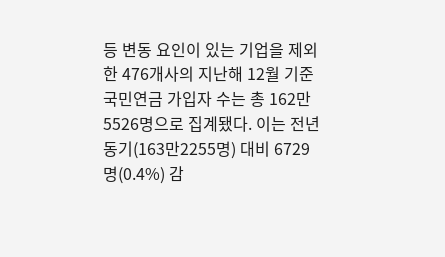등 변동 요인이 있는 기업을 제외한 476개사의 지난해 12월 기준 국민연금 가입자 수는 총 162만 5526명으로 집계됐다. 이는 전년 동기(163만2255명) 대비 6729명(0.4%) 감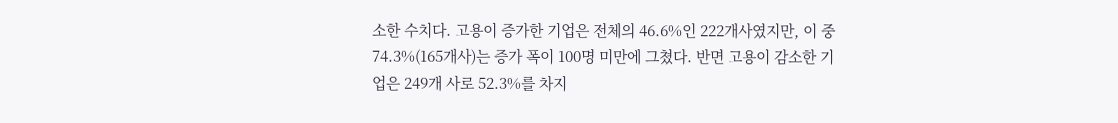소한 수치다. 고용이 증가한 기업은 전체의 46.6%인 222개사였지만, 이 중 74.3%(165개사)는 증가 폭이 100명 미만에 그쳤다. 반면 고용이 감소한 기업은 249개 사로 52.3%를 차지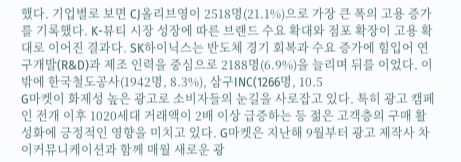했다. 기업별로 보면 CJ올리브영이 2518명(21.1%)으로 가장 큰 폭의 고용 증가를 기록했다. K-뷰티 시장 성장에 따른 브랜드 수요 확대와 점포 확장이 고용 확대로 이어진 결과다. SK하이닉스는 반도체 경기 회복과 수요 증가에 힘입어 연구개발(R&D)과 제조 인력을 중심으로 2188명(6.9%)을 늘리며 뒤를 이었다. 이 밖에 한국철도공사(1942명, 8.3%), 삼구INC(1266명, 10.5
G마켓이 화제성 높은 광고로 소비자들의 눈길을 사로잡고 있다. 특히 광고 캠페인 전개 이후 1020세대 거래액이 2배 이상 급증하는 등 젊은 고객층의 구매 활성화에 긍정적인 영향을 미치고 있다. G마켓은 지난해 9월부터 광고 제작사 차이커뮤니케이션과 함께 매월 새로운 광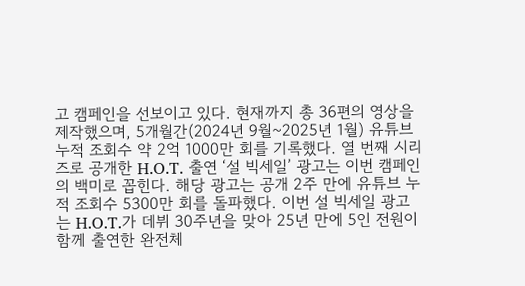고 캠페인을 선보이고 있다. 현재까지 총 36편의 영상을 제작했으며, 5개월간(2024년 9월~2025년 1월) 유튜브 누적 조회수 약 2억 1000만 회를 기록했다. 열 번째 시리즈로 공개한 H.O.T. 출연 ‘설 빅세일’ 광고는 이번 캠페인의 백미로 꼽힌다. 해당 광고는 공개 2주 만에 유튜브 누적 조회수 5300만 회를 돌파했다. 이번 설 빅세일 광고는 H.O.T.가 데뷔 30주년을 맞아 25년 만에 5인 전원이 함께 출연한 완전체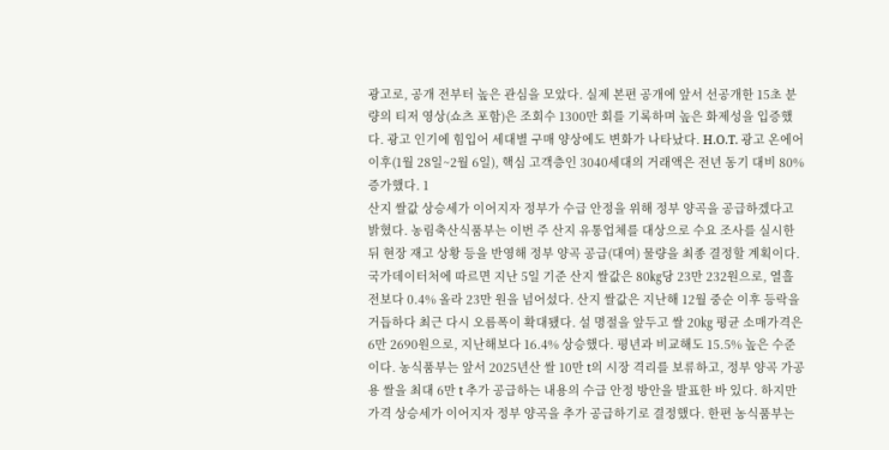광고로, 공개 전부터 높은 관심을 모았다. 실제 본편 공개에 앞서 선공개한 15초 분량의 티저 영상(쇼츠 포함)은 조회수 1300만 회를 기록하며 높은 화제성을 입증했다. 광고 인기에 힘입어 세대별 구매 양상에도 변화가 나타났다. H.O.T. 광고 온에어 이후(1월 28일~2월 6일), 핵심 고객층인 3040세대의 거래액은 전년 동기 대비 80% 증가했다. 1
산지 쌀값 상승세가 이어지자 정부가 수급 안정을 위해 정부 양곡을 공급하겠다고 밝혔다. 농림축산식품부는 이번 주 산지 유통업체를 대상으로 수요 조사를 실시한 뒤 현장 재고 상황 등을 반영해 정부 양곡 공급(대여) 물량을 최종 결정할 계획이다. 국가데이터처에 따르면 지난 5일 기준 산지 쌀값은 80㎏당 23만 232원으로, 열흘 전보다 0.4% 올라 23만 원을 넘어섰다. 산지 쌀값은 지난해 12월 중순 이후 등락을 거듭하다 최근 다시 오름폭이 확대됐다. 설 명절을 앞두고 쌀 20㎏ 평균 소매가격은 6만 2690원으로, 지난해보다 16.4% 상승했다. 평년과 비교해도 15.5% 높은 수준이다. 농식품부는 앞서 2025년산 쌀 10만 t의 시장 격리를 보류하고, 정부 양곡 가공용 쌀을 최대 6만 t 추가 공급하는 내용의 수급 안정 방안을 발표한 바 있다. 하지만 가격 상승세가 이어지자 정부 양곡을 추가 공급하기로 결정했다. 한편 농식품부는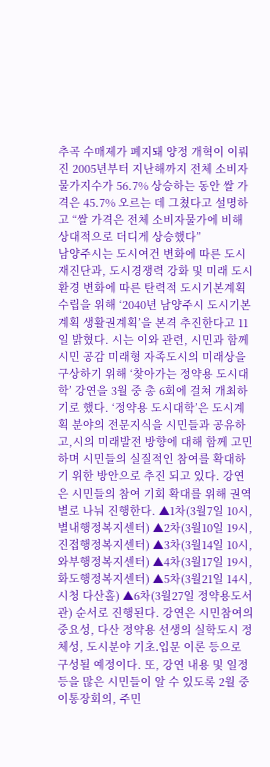추곡 수매제가 폐지돼 양정 개혁이 이뤄진 2005년부터 지난해까지 전체 소비자물가지수가 56.7% 상승하는 동안 쌀 가격은 45.7% 오르는 데 그쳤다고 설명하고 “쌀 가격은 전체 소비자물가에 비해 상대적으로 더디게 상승했다”
남양주시는 도시여건 변화에 따른 도시 재진단과, 도시경쟁력 강화 및 미래 도시환경 변화에 따른 탄력적 도시기본계획 수립을 위해 ‘2040년 남양주시 도시기본계획 생활권계획’을 본격 추진한다고 11일 밝혔다. 시는 이와 관련, 시민과 함께 시민 공감 미래형 자족도시의 미래상을 구상하기 위해 ‘찾아가는 정약용 도시대학’ 강연을 3월 중 총 6회에 걸쳐 개최하기로 했다. ‘정약용 도시대학’은 도시계획 분야의 전문지식을 시민들과 공유하고,시의 미래발전 방향에 대해 함께 고민하며 시민들의 실질적인 참여를 확대하기 위한 방안으로 추진 되고 있다. 강연은 시민들의 참여 기회 확대를 위해 권역별로 나눠 진행한다. ▲1차(3월7일 10시, 별내행정복지센터) ▲2차(3월10일 19시, 진접행정복지센터) ▲3차(3월14일 10시, 와부행정복지센터) ▲4차(3월17일 19시, 화도행정복지센터) ▲5차(3월21일 14시, 시청 다산홀) ▲6차(3월27일 정약용도서관) 순서로 진행된다. 강연은 시민참여의 중요성, 다산 정약용 선생의 실학도시 정체성, 도시분야 기초․입문 이론 등으로 구성될 예정이다. 또, 강연 내용 및 일정 등을 많은 시민들이 알 수 있도록 2월 중 이통장회의, 주민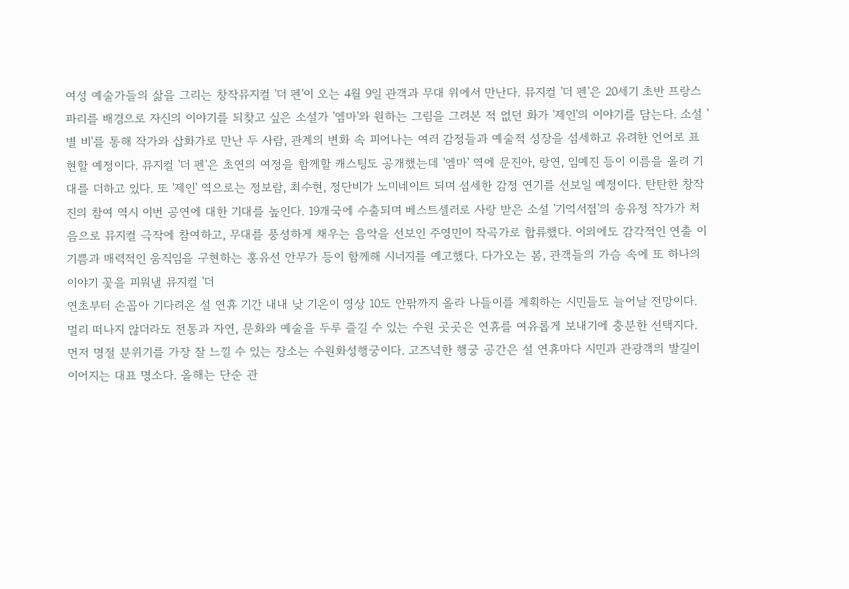여성 예술가들의 삶을 그리는 창작뮤지컬 '더 펜'이 오는 4월 9일 관객과 무대 위에서 만난다. 뮤지컬 '더 펜'은 20세기 초반 프랑스 파리를 배경으로 자신의 이야기를 되찾고 싶은 소설가 '엠마'와 원하는 그림을 그려본 적 없던 화가 '제인'의 이야기를 담는다. 소설 '별 비'를 통해 작가와 삽화가로 만난 두 사람, 관계의 변화 속 피어나는 여러 감정들과 예술적 성장을 섬세하고 유려한 언어로 표현할 예정이다. 뮤지컬 '더 펜'은 초연의 여정을 함께할 캐스팅도 공개했는데 '엠마' 역에 문진아, 랑연, 임예진 등이 이름을 올려 기대를 더하고 있다. 또 '제인' 역으로는 정보람, 최수현, 정단비가 노미네이트 되며 섬세한 감정 연기를 선보일 예정이다. 탄탄한 창작진의 참여 역시 이번 공연에 대한 기대를 높인다. 19개국에 수출되며 베스트셀러로 사랑 받은 소설 '기억서점'의 송유정 작가가 처음으로 뮤지컬 극작에 참여하고, 무대를 풍성하게 채우는 음악을 선보인 주영민이 작곡가로 합류했다. 이외에도 감각적인 연출 이기쁨과 매력적인 움직임을 구현하는 홍유선 안무가 등이 함께해 시너지를 예고했다. 다가오는 봄, 관객들의 가슴 속에 또 하나의 이야기 꽃을 피워낼 뮤지컬 '더
연초부터 손꼽아 기다려온 설 연휴 기간 내내 낮 기온이 영상 10도 안팎까지 올라 나들이를 계획하는 시민들도 늘어날 전망이다. 멀리 떠나지 않더라도 전통과 자연, 문화와 예술을 두루 즐길 수 있는 수원 곳곳은 연휴를 여유롭게 보내기에 충분한 선택지다. 먼저 명절 분위기를 가장 잘 느낄 수 있는 장소는 수원화성행궁이다. 고즈넉한 행궁 공간은 설 연휴마다 시민과 관광객의 발길이 이어지는 대표 명소다. 올해는 단순 관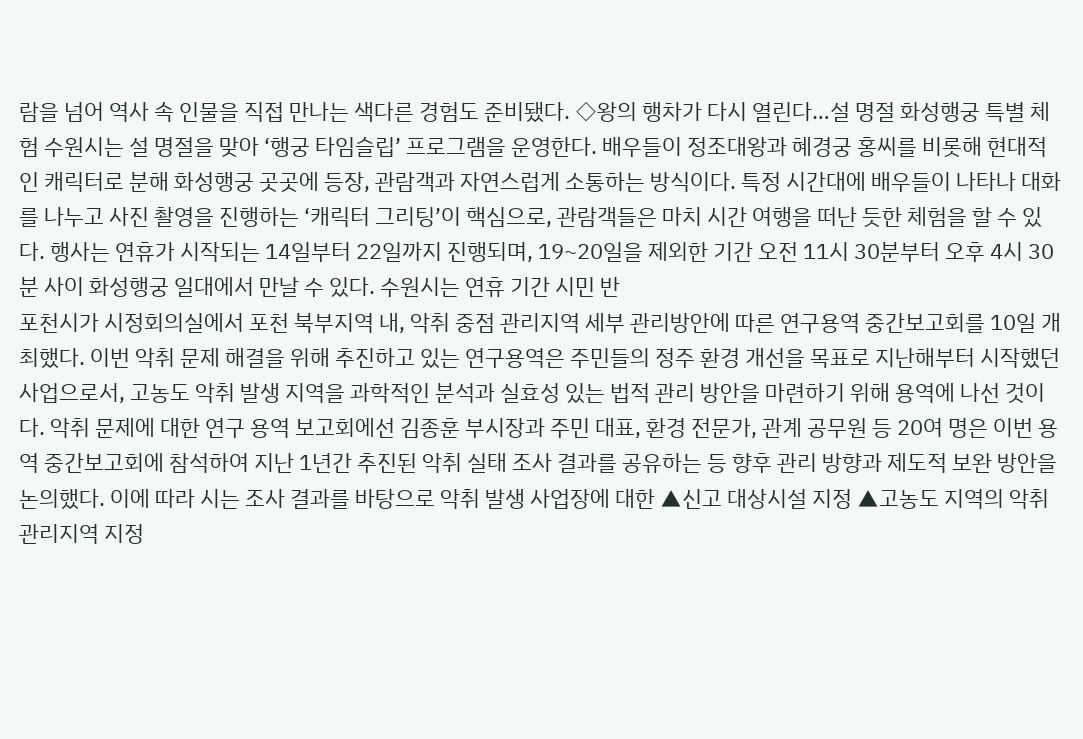람을 넘어 역사 속 인물을 직접 만나는 색다른 경험도 준비됐다. ◇왕의 행차가 다시 열린다…설 명절 화성행궁 특별 체험 수원시는 설 명절을 맞아 ‘행궁 타임슬립’ 프로그램을 운영한다. 배우들이 정조대왕과 혜경궁 홍씨를 비롯해 현대적인 캐릭터로 분해 화성행궁 곳곳에 등장, 관람객과 자연스럽게 소통하는 방식이다. 특정 시간대에 배우들이 나타나 대화를 나누고 사진 촬영을 진행하는 ‘캐릭터 그리팅’이 핵심으로, 관람객들은 마치 시간 여행을 떠난 듯한 체험을 할 수 있다. 행사는 연휴가 시작되는 14일부터 22일까지 진행되며, 19~20일을 제외한 기간 오전 11시 30분부터 오후 4시 30분 사이 화성행궁 일대에서 만날 수 있다. 수원시는 연휴 기간 시민 반
포천시가 시정회의실에서 포천 북부지역 내, 악취 중점 관리지역 세부 관리방안에 따른 연구용역 중간보고회를 10일 개최했다. 이번 악취 문제 해결을 위해 추진하고 있는 연구용역은 주민들의 정주 환경 개선을 목표로 지난해부터 시작했던 사업으로서, 고농도 악취 발생 지역을 과학적인 분석과 실효성 있는 법적 관리 방안을 마련하기 위해 용역에 나선 것이다. 악취 문제에 대한 연구 용역 보고회에선 김종훈 부시장과 주민 대표, 환경 전문가, 관계 공무원 등 20여 명은 이번 용역 중간보고회에 참석하여 지난 1년간 추진된 악취 실태 조사 결과를 공유하는 등 향후 관리 방향과 제도적 보완 방안을 논의했다. 이에 따라 시는 조사 결과를 바탕으로 악취 발생 사업장에 대한 ▲신고 대상시설 지정 ▲고농도 지역의 악취관리지역 지정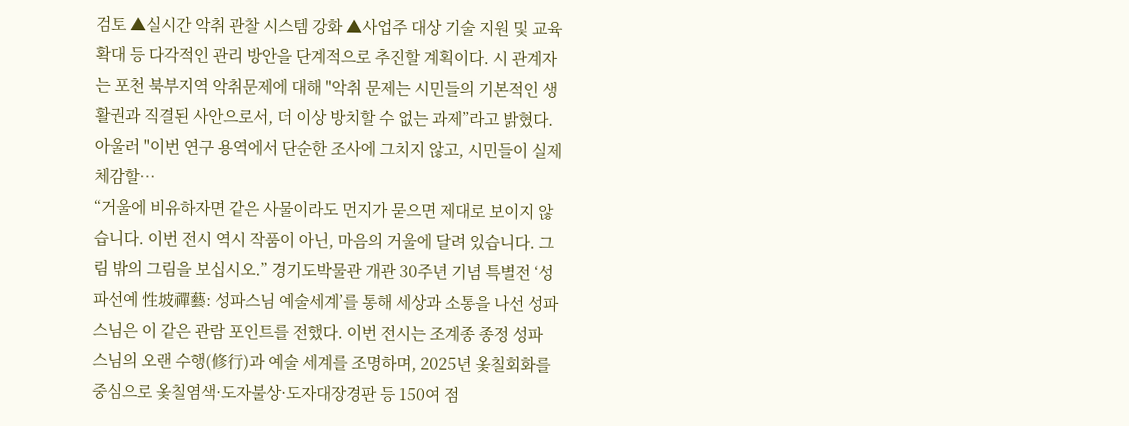검토 ▲실시간 악취 관찰 시스템 강화 ▲사업주 대상 기술 지원 및 교육 확대 등 다각적인 관리 방안을 단계적으로 추진할 계획이다. 시 관계자는 포천 북부지역 악취문제에 대해 "악취 문제는 시민들의 기본적인 생활권과 직결된 사안으로서, 더 이상 방치할 수 없는 과제”라고 밝혔다. 아울러 "이번 연구 용역에서 단순한 조사에 그치지 않고, 시민들이 실제 체감할…
“거울에 비유하자면 같은 사물이라도 먼지가 묻으면 제대로 보이지 않습니다. 이번 전시 역시 작품이 아닌, 마음의 거울에 달려 있습니다. 그림 밖의 그림을 보십시오.” 경기도박물관 개관 30주년 기념 특별전 ‘성파선예 性坡禪藝: 성파스님 예술세계’를 통해 세상과 소통을 나선 성파 스님은 이 같은 관람 포인트를 전했다. 이번 전시는 조계종 종정 성파 스님의 오랜 수행(修行)과 예술 세계를 조명하며, 2025년 옻칠회화를 중심으로 옻칠염색·도자불상·도자대장경판 등 150여 점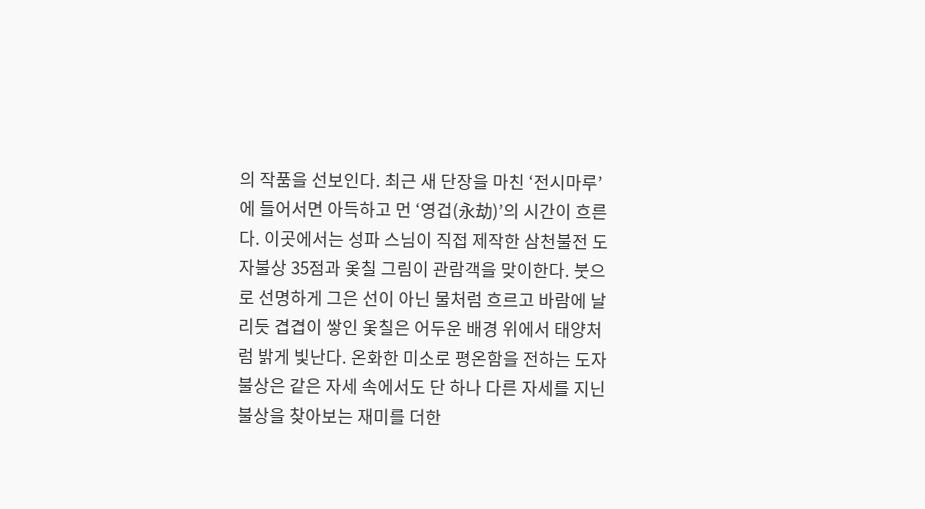의 작품을 선보인다. 최근 새 단장을 마친 ‘전시마루’에 들어서면 아득하고 먼 ‘영겁(永劫)’의 시간이 흐른다. 이곳에서는 성파 스님이 직접 제작한 삼천불전 도자불상 35점과 옻칠 그림이 관람객을 맞이한다. 붓으로 선명하게 그은 선이 아닌 물처럼 흐르고 바람에 날리듯 겹겹이 쌓인 옻칠은 어두운 배경 위에서 태양처럼 밝게 빛난다. 온화한 미소로 평온함을 전하는 도자불상은 같은 자세 속에서도 단 하나 다른 자세를 지닌 불상을 찾아보는 재미를 더한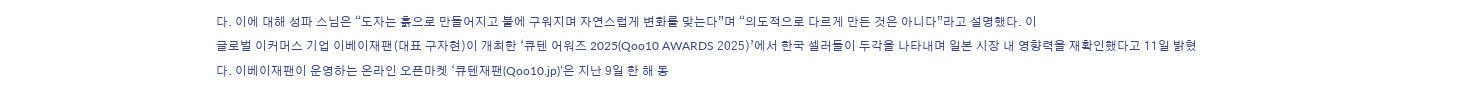다. 이에 대해 성파 스님은 “도자는 흙으로 만들어지고 불에 구워지며 자연스럽게 변화를 맞는다”며 “의도적으로 다르게 만든 것은 아니다”라고 설명했다. 이
글로벌 이커머스 기업 이베이재팬(대표 구자현)이 개최한 ‘큐텐 어워즈 2025(Qoo10 AWARDS 2025)’에서 한국 셀러들이 두각을 나타내며 일본 시장 내 영향력을 재확인했다고 11일 밝혔다. 이베이재팬이 운영하는 온라인 오픈마켓 ‘큐텐재팬(Qoo10.jp)’은 지난 9일 한 해 동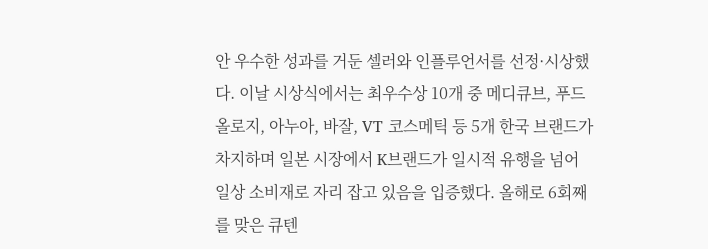안 우수한 성과를 거둔 셀러와 인플루언서를 선정·시상했다. 이날 시상식에서는 최우수상 10개 중 메디큐브, 푸드올로지, 아누아, 바잘, VT 코스메틱 등 5개 한국 브랜드가 차지하며 일본 시장에서 K브랜드가 일시적 유행을 넘어 일상 소비재로 자리 잡고 있음을 입증했다. 올해로 6회째를 맞은 큐텐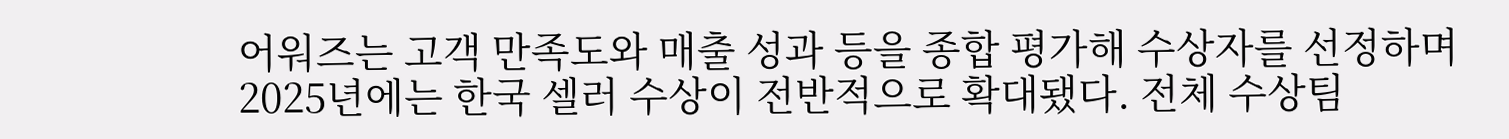어워즈는 고객 만족도와 매출 성과 등을 종합 평가해 수상자를 선정하며 2025년에는 한국 셀러 수상이 전반적으로 확대됐다. 전체 수상팀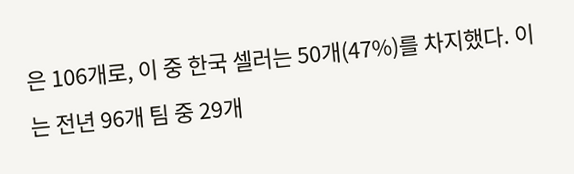은 106개로, 이 중 한국 셀러는 50개(47%)를 차지했다. 이는 전년 96개 팀 중 29개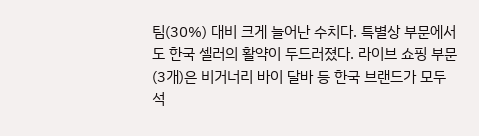팀(30%) 대비 크게 늘어난 수치다. 특별상 부문에서도 한국 셀러의 활약이 두드러졌다. 라이브 쇼핑 부문(3개)은 비거너리 바이 달바 등 한국 브랜드가 모두 석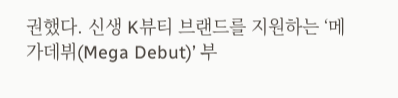권했다. 신생 K뷰티 브랜드를 지원하는 ‘메가데뷔(Mega Debut)’ 부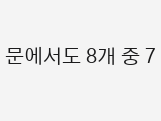문에서도 8개 중 7